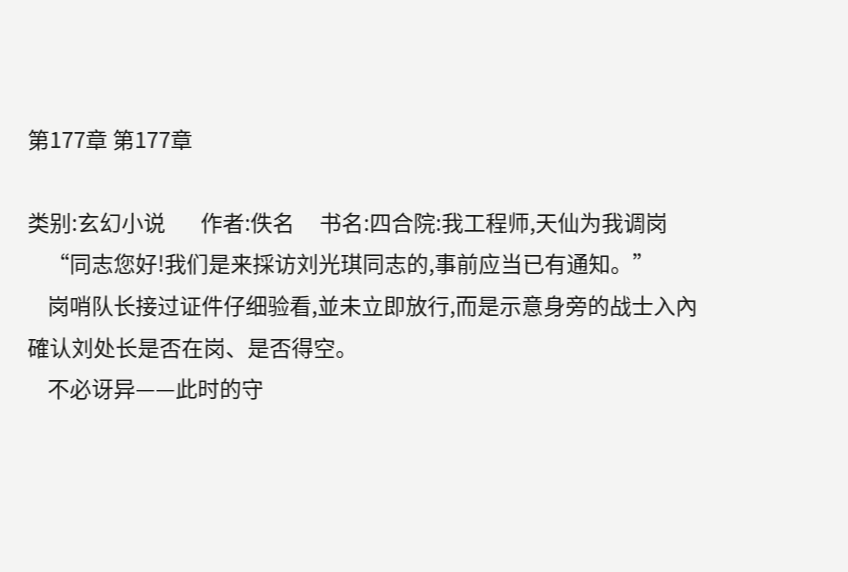第177章 第177章

类别:玄幻小说       作者:佚名     书名:四合院:我工程师,天仙为我调岗
    “同志您好!我们是来採访刘光琪同志的,事前应当已有通知。”
    岗哨队长接过证件仔细验看,並未立即放行,而是示意身旁的战士入內確认刘处长是否在岗、是否得空。
    不必讶异——此时的守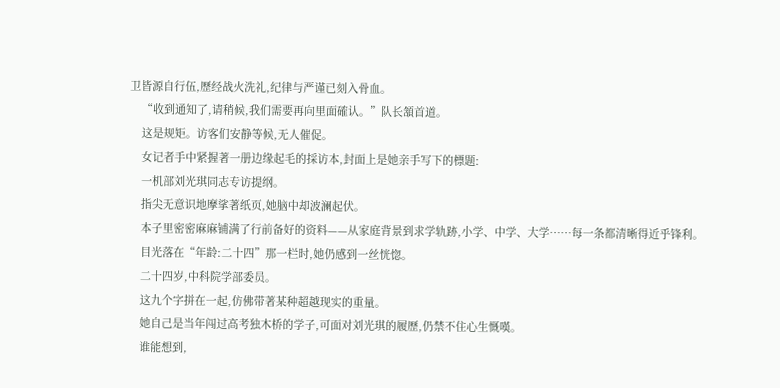卫皆源自行伍,歷经战火洗礼,纪律与严谨已刻入骨血。
    “收到通知了,请稍候,我们需要再向里面確认。”队长頷首道。
    这是规矩。访客们安静等候,无人催促。
    女记者手中紧握著一册边缘起毛的採访本,封面上是她亲手写下的標题:
    一机部刘光琪同志专访提纲。
    指尖无意识地摩挲著纸页,她脑中却波澜起伏。
    本子里密密麻麻铺满了行前备好的资料——从家庭背景到求学轨跡,小学、中学、大学……每一条都清晰得近乎锋利。
    目光落在“年龄:二十四”那一栏时,她仍感到一丝恍惚。
    二十四岁,中科院学部委员。
    这九个字拼在一起,仿佛带著某种超越现实的重量。
    她自己是当年闯过高考独木桥的学子,可面对刘光琪的履歷,仍禁不住心生慨嘆。
    谁能想到,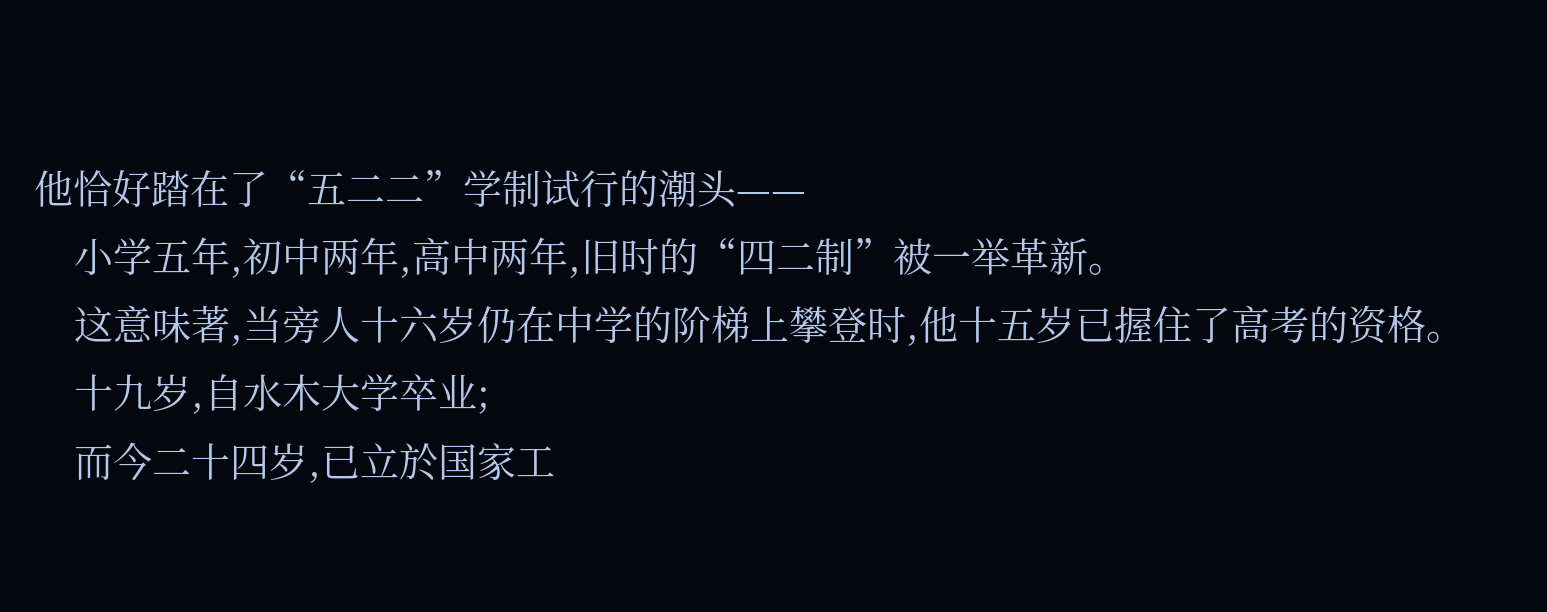他恰好踏在了“五二二”学制试行的潮头——
    小学五年,初中两年,高中两年,旧时的“四二制”被一举革新。
    这意味著,当旁人十六岁仍在中学的阶梯上攀登时,他十五岁已握住了高考的资格。
    十九岁,自水木大学卒业;
    而今二十四岁,已立於国家工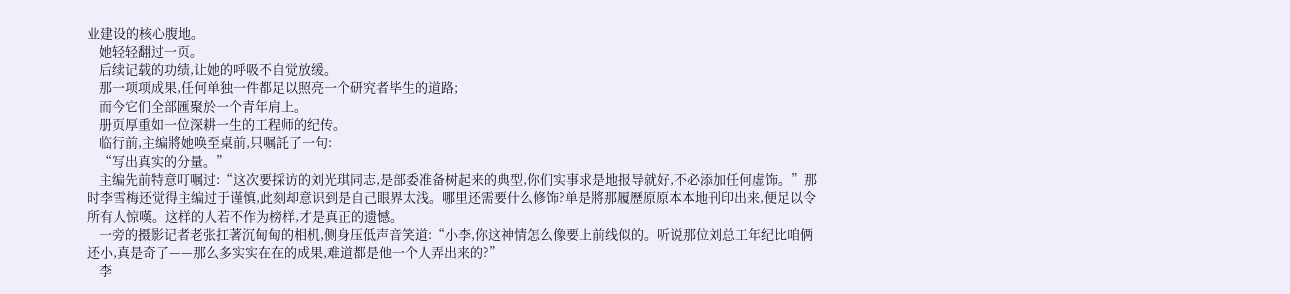业建设的核心腹地。
    她轻轻翻过一页。
    后续记载的功绩,让她的呼吸不自觉放缓。
    那一项项成果,任何单独一件都足以照亮一个研究者毕生的道路;
    而今它们全部匯聚於一个青年肩上。
    册页厚重如一位深耕一生的工程师的纪传。
    临行前,主编將她唤至桌前,只嘱託了一句:
    “写出真实的分量。”
    主编先前特意叮嘱过:“这次要採访的刘光琪同志,是部委准备树起来的典型,你们实事求是地报导就好,不必添加任何虚饰。”那时李雪梅还觉得主编过于谨慎,此刻却意识到是自己眼界太浅。哪里还需要什么修饰?单是將那履歷原原本本地刊印出来,便足以令所有人惊嘆。这样的人若不作为榜样,才是真正的遗憾。
    一旁的摄影记者老张扛著沉甸甸的相机,侧身压低声音笑道:“小李,你这神情怎么像要上前线似的。听说那位刘总工年纪比咱俩还小,真是奇了——那么多实实在在的成果,难道都是他一个人弄出来的?”
    李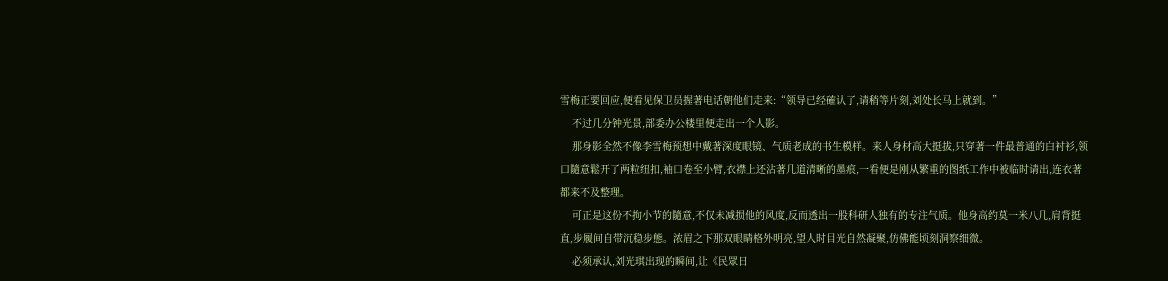雪梅正要回应,便看见保卫员握著电话朝他们走来:“领导已经確认了,请稍等片刻,刘处长马上就到。”
    不过几分钟光景,部委办公楼里便走出一个人影。
    那身影全然不像李雪梅预想中戴著深度眼镜、气质老成的书生模样。来人身材高大挺拔,只穿著一件最普通的白衬衫,领口隨意鬆开了两粒纽扣,袖口卷至小臂,衣襟上还沾著几道清晰的墨痕,一看便是刚从繁重的图纸工作中被临时请出,连衣著都来不及整理。
    可正是这份不拘小节的隨意,不仅未减损他的风度,反而透出一股科研人独有的专注气质。他身高约莫一米八几,肩背挺直,步履间自带沉稳步態。浓眉之下那双眼睛格外明亮,望人时目光自然凝聚,仿佛能顷刻洞察细微。
    必须承认,刘光琪出现的瞬间,让《民眾日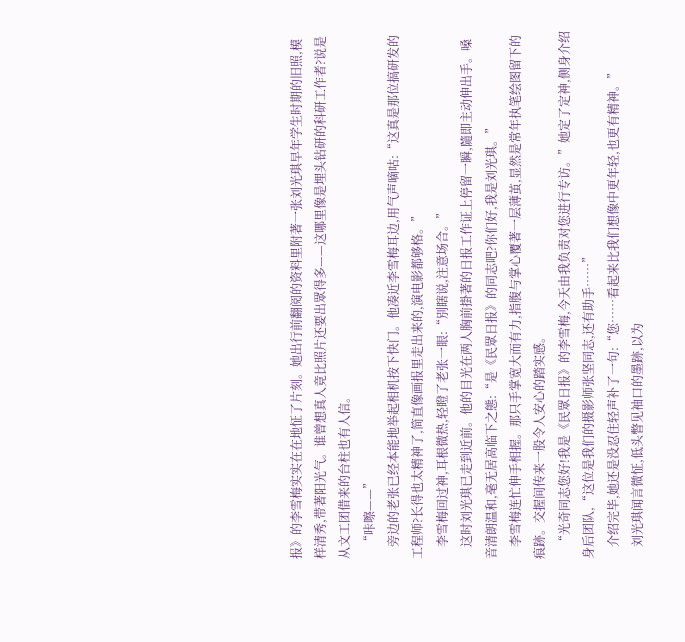报》的李雪梅实实在在地怔了片刻。她出行前翻阅的资料里附著一张刘光琪早年学生时期的旧照,模样清秀,带著阳光气。谁曾想真人竟比照片还要出眾得多——这哪里像是埋头钻研的科研工作者?说是从文工团借来的台柱也有人信。
    “咔嚓——”
    旁边的老张已经本能地举起相机按下快门。他凑近李雪梅耳边,用气声嘀咕:“这真是那位搞研发的工程师?长得也太精神了,简直像画报里走出来的,演电影都够格。”
    李雪梅回过神,耳根微热,轻瞪了老张一眼:“別瞎说,注意场合。”
    这时刘光琪已走到近前。他的目光在两人胸前掛著的日报工作证上停留一瞬,隨即主动伸出手。嗓音清朗温和,毫无居高临下之態:“是《民眾日报》的同志吧?你们好,我是刘光琪。”
    李雪梅连忙伸手相握。那只手掌宽大而有力,指腹与掌心覆著一层薄茧,显然是常年执笔绘图留下的痕跡。交握间传来一股令人安心的踏实感。
    “光奇同志您好!我是《民眾日报》的李雪梅,今天由我负责对您进行专访。”她定了定神,侧身介绍身后团队,“这位是我们的摄影师张坚同志,还有助手……”
    介绍完毕,她还是没忍住轻声补了一句:“您……看起来比我们想像中更年轻,也更有精神。”
    刘光琪闻言微怔,低头瞥见袖口的墨跡,以为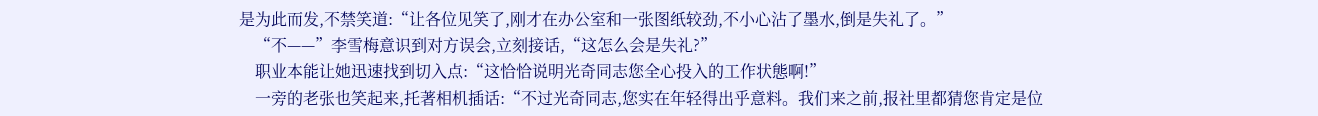是为此而发,不禁笑道:“让各位见笑了,刚才在办公室和一张图纸较劲,不小心沾了墨水,倒是失礼了。”
    “不——”李雪梅意识到对方误会,立刻接话,“这怎么会是失礼?”
    职业本能让她迅速找到切入点:“这恰恰说明光奇同志您全心投入的工作状態啊!”
    一旁的老张也笑起来,托著相机插话:“不过光奇同志,您实在年轻得出乎意料。我们来之前,报社里都猜您肯定是位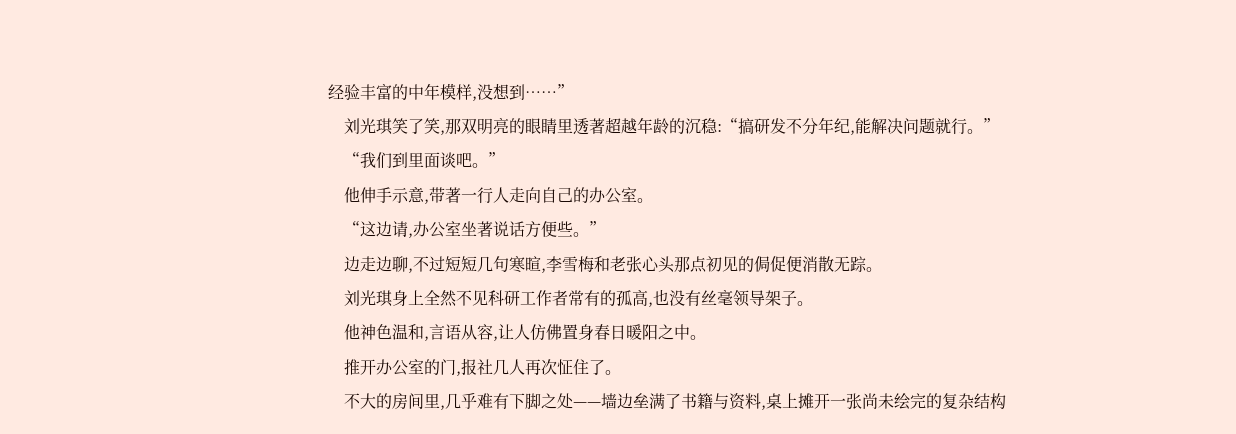经验丰富的中年模样,没想到……”
    刘光琪笑了笑,那双明亮的眼睛里透著超越年龄的沉稳:“搞研发不分年纪,能解决问题就行。”
    “我们到里面谈吧。”
    他伸手示意,带著一行人走向自己的办公室。
    “这边请,办公室坐著说话方便些。”
    边走边聊,不过短短几句寒暄,李雪梅和老张心头那点初见的侷促便消散无踪。
    刘光琪身上全然不见科研工作者常有的孤高,也没有丝毫领导架子。
    他神色温和,言语从容,让人仿佛置身春日暖阳之中。
    推开办公室的门,报社几人再次怔住了。
    不大的房间里,几乎难有下脚之处——墙边垒满了书籍与资料,桌上摊开一张尚未绘完的复杂结构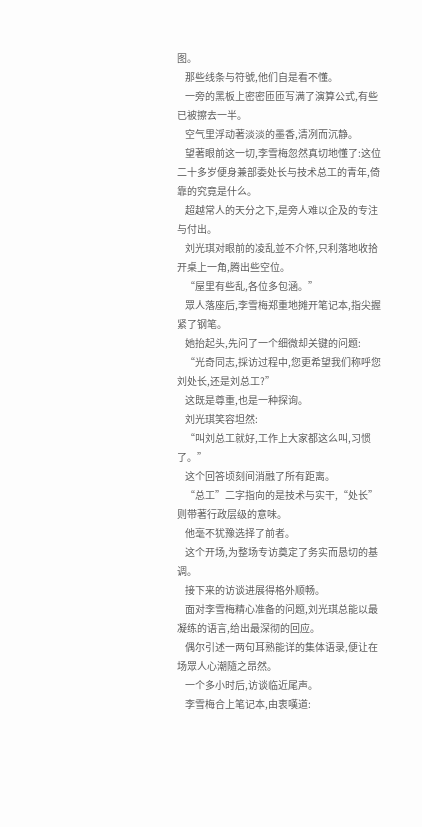图。
    那些线条与符號,他们自是看不懂。
    一旁的黑板上密密匝匝写满了演算公式,有些已被擦去一半。
    空气里浮动著淡淡的墨香,清冽而沉静。
    望著眼前这一切,李雪梅忽然真切地懂了:这位二十多岁便身兼部委处长与技术总工的青年,倚靠的究竟是什么。
    超越常人的天分之下,是旁人难以企及的专注与付出。
    刘光琪对眼前的凌乱並不介怀,只利落地收拾开桌上一角,腾出些空位。
    “屋里有些乱,各位多包涵。”
    眾人落座后,李雪梅郑重地摊开笔记本,指尖握紧了钢笔。
    她抬起头,先问了一个细微却关键的问题:
    “光奇同志,採访过程中,您更希望我们称呼您刘处长,还是刘总工?”
    这既是尊重,也是一种探询。
    刘光琪笑容坦然:
    “叫刘总工就好,工作上大家都这么叫,习惯了。”
    这个回答顷刻间消融了所有距离。
    “总工”二字指向的是技术与实干,“处长”则带著行政层级的意味。
    他毫不犹豫选择了前者。
    这个开场,为整场专访奠定了务实而恳切的基调。
    接下来的访谈进展得格外顺畅。
    面对李雪梅精心准备的问题,刘光琪总能以最凝练的语言,给出最深彻的回应。
    偶尔引述一两句耳熟能详的集体语录,便让在场眾人心潮隨之昂然。
    一个多小时后,访谈临近尾声。
    李雪梅合上笔记本,由衷嘆道: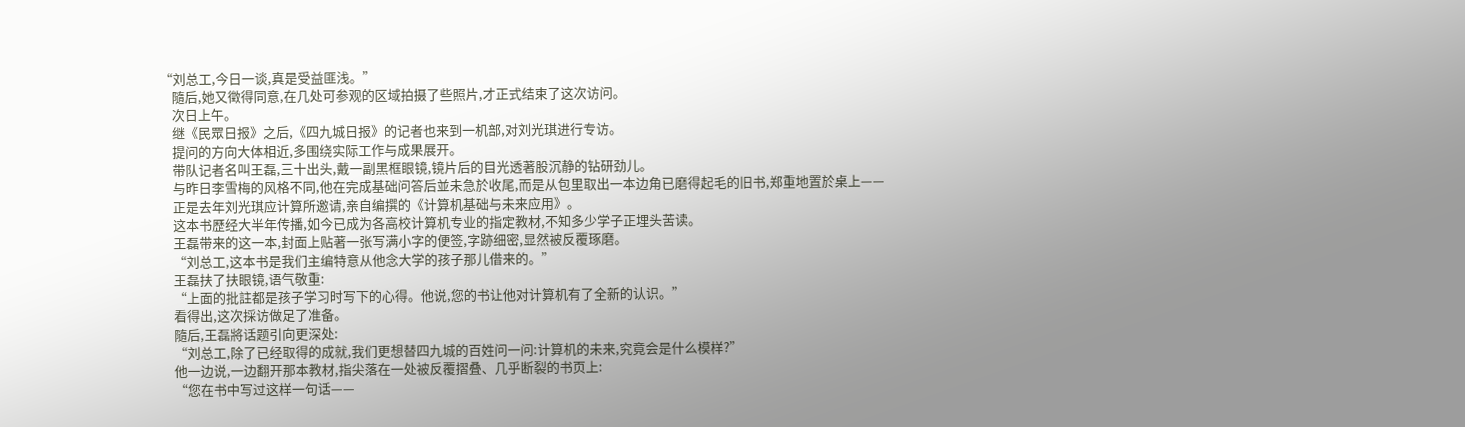“刘总工,今日一谈,真是受益匪浅。”
    隨后,她又徵得同意,在几处可参观的区域拍摄了些照片,才正式结束了这次访问。
    次日上午。
    继《民眾日报》之后,《四九城日报》的记者也来到一机部,对刘光琪进行专访。
    提问的方向大体相近,多围绕实际工作与成果展开。
    带队记者名叫王磊,三十出头,戴一副黑框眼镜,镜片后的目光透著股沉静的钻研劲儿。
    与昨日李雪梅的风格不同,他在完成基础问答后並未急於收尾,而是从包里取出一本边角已磨得起毛的旧书,郑重地置於桌上——
    正是去年刘光琪应计算所邀请,亲自编撰的《计算机基础与未来应用》。
    这本书歷经大半年传播,如今已成为各高校计算机专业的指定教材,不知多少学子正埋头苦读。
    王磊带来的这一本,封面上贴著一张写满小字的便签,字跡细密,显然被反覆琢磨。
    “刘总工,这本书是我们主编特意从他念大学的孩子那儿借来的。”
    王磊扶了扶眼镜,语气敬重:
    “上面的批註都是孩子学习时写下的心得。他说,您的书让他对计算机有了全新的认识。”
    看得出,这次採访做足了准备。
    隨后,王磊將话题引向更深处:
    “刘总工,除了已经取得的成就,我们更想替四九城的百姓问一问:计算机的未来,究竟会是什么模样?”
    他一边说,一边翻开那本教材,指尖落在一处被反覆摺叠、几乎断裂的书页上:
    “您在书中写过这样一句话——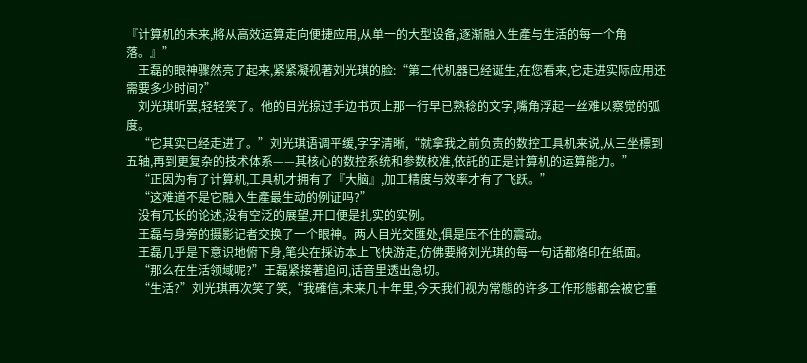『计算机的未来,將从高效运算走向便捷应用,从单一的大型设备,逐渐融入生產与生活的每一个角落。』”
    王磊的眼神骤然亮了起来,紧紧凝视著刘光琪的脸:“第二代机器已经诞生,在您看来,它走进实际应用还需要多少时间?”
    刘光琪听罢,轻轻笑了。他的目光掠过手边书页上那一行早已熟稔的文字,嘴角浮起一丝难以察觉的弧度。
    “它其实已经走进了。”刘光琪语调平缓,字字清晰,“就拿我之前负责的数控工具机来说,从三坐標到五轴,再到更复杂的技术体系——其核心的数控系统和参数校准,依託的正是计算机的运算能力。”
    “正因为有了计算机,工具机才拥有了『大脑』,加工精度与效率才有了飞跃。”
    “这难道不是它融入生產最生动的例证吗?”
    没有冗长的论述,没有空泛的展望,开口便是扎实的实例。
    王磊与身旁的摄影记者交换了一个眼神。两人目光交匯处,俱是压不住的震动。
    王磊几乎是下意识地俯下身,笔尖在採访本上飞快游走,仿佛要將刘光琪的每一句话都烙印在纸面。
    “那么在生活领域呢?”王磊紧接著追问,话音里透出急切。
    “生活?”刘光琪再次笑了笑,“我確信,未来几十年里,今天我们视为常態的许多工作形態都会被它重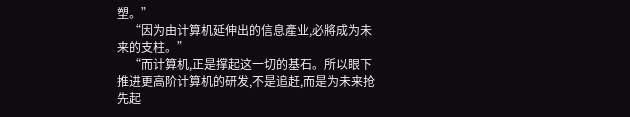塑。”
    “因为由计算机延伸出的信息產业,必將成为未来的支柱。”
    “而计算机,正是撑起这一切的基石。所以眼下推进更高阶计算机的研发,不是追赶,而是为未来抢先起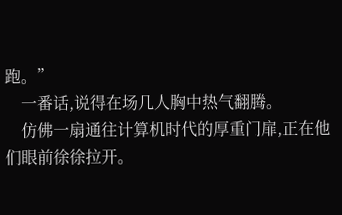跑。”
    一番话,说得在场几人胸中热气翻腾。
    仿佛一扇通往计算机时代的厚重门扉,正在他们眼前徐徐拉开。